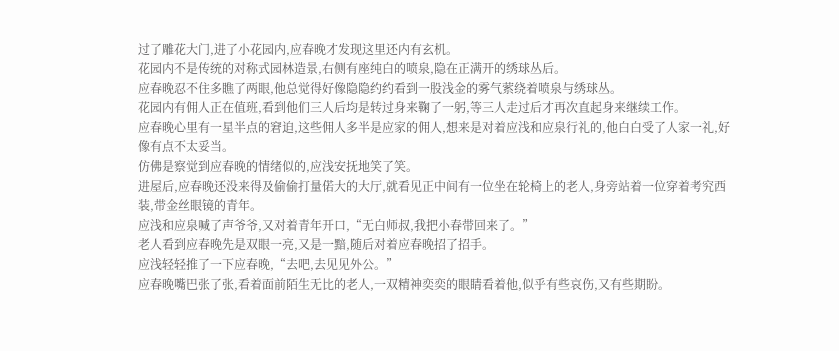过了雕花大门,进了小花园内,应春晚才发现这里还内有玄机。
花园内不是传统的对称式园林造景,右侧有座纯白的喷泉,隐在正满开的绣球丛后。
应春晚忍不住多瞧了两眼,他总觉得好像隐隐约约看到一股浅金的雾气萦绕着喷泉与绣球丛。
花园内有佣人正在值班,看到他们三人后均是转过身来鞠了一躬,等三人走过后才再次直起身来继续工作。
应春晚心里有一星半点的窘迫,这些佣人多半是应家的佣人,想来是对着应浅和应泉行礼的,他白白受了人家一礼,好像有点不太妥当。
仿佛是察觉到应春晚的情绪似的,应浅安抚地笑了笑。
进屋后,应春晚还没来得及偷偷打量偌大的大厅,就看见正中间有一位坐在轮椅上的老人,身旁站着一位穿着考究西装,带金丝眼镜的青年。
应浅和应泉喊了声爷爷,又对着青年开口,“无白师叔,我把小春带回来了。”
老人看到应春晚先是双眼一亮,又是一黯,随后对着应春晚招了招手。
应浅轻轻推了一下应春晚,“去吧,去见见外公。”
应春晚嘴巴张了张,看着面前陌生无比的老人,一双精神奕奕的眼睛看着他,似乎有些哀伤,又有些期盼。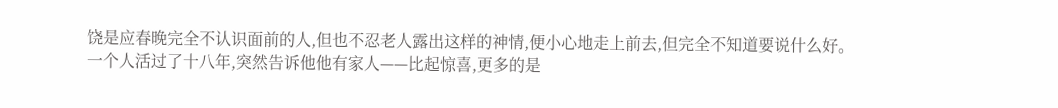饶是应春晚完全不认识面前的人,但也不忍老人露出这样的神情,便小心地走上前去,但完全不知道要说什么好。
一个人活过了十八年,突然告诉他他有家人——比起惊喜,更多的是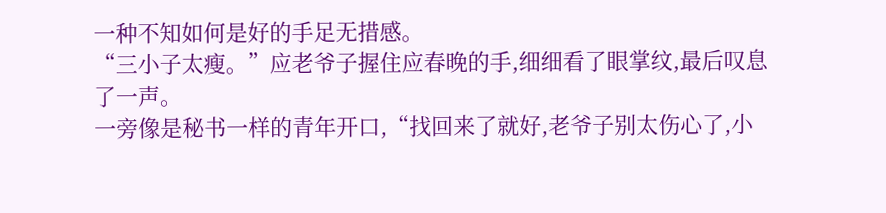一种不知如何是好的手足无措感。
“三小子太瘦。”应老爷子握住应春晚的手,细细看了眼掌纹,最后叹息了一声。
一旁像是秘书一样的青年开口,“找回来了就好,老爷子别太伤心了,小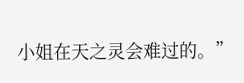小姐在天之灵会难过的。”